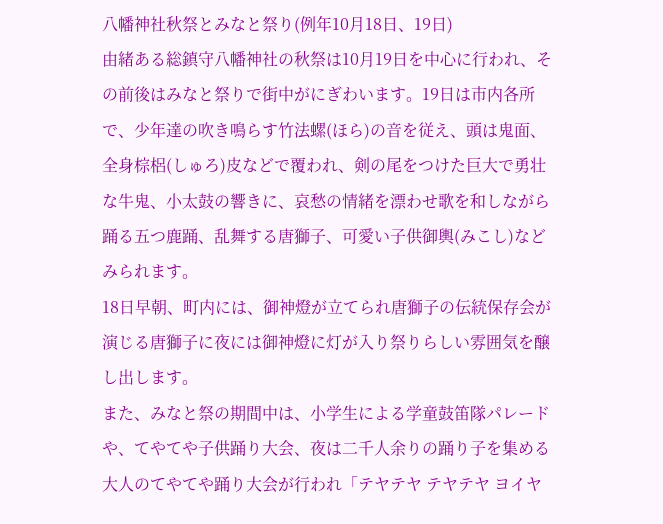八幡神社秋祭とみなと祭り(例年10月18日、19日)
由緒ある総鎮守八幡神社の秋祭は10月19日を中心に行われ、その前後はみなと祭りで街中がにぎわいます。19日は市内各所で、少年達の吹き鳴らす竹法螺(ほら)の音を従え、頭は鬼面、全身棕梠(しゅろ)皮などで覆われ、剣の尾をつけた巨大で勇壮な牛鬼、小太鼓の響きに、哀愁の情緒を漂わせ歌を和しながら踊る五つ鹿踊、乱舞する唐獅子、可愛い子供御輿(みこし)などみられます。
18日早朝、町内には、御神燈が立てられ唐獅子の伝統保存会が演じる唐獅子に夜には御神燈に灯が入り祭りらしい雰囲気を醸し出します。
また、みなと祭の期間中は、小学生による学童鼓笛隊パレードや、てやてや子供踊り大会、夜は二千人余りの踊り子を集める大人のてやてや踊り大会が行われ「テヤテヤ テヤテヤ ヨイヤ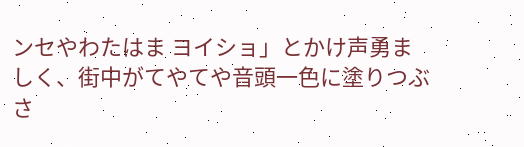ンセやわたはま ヨイショ」とかけ声勇ましく、街中がてやてや音頭一色に塗りつぶさ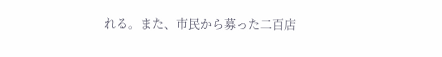れる。また、市民から募った二百店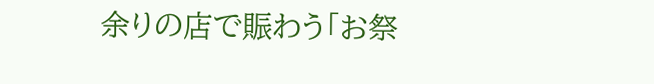余りの店で賑わう「お祭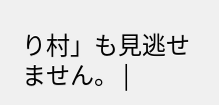り村」も見逃せません。 |